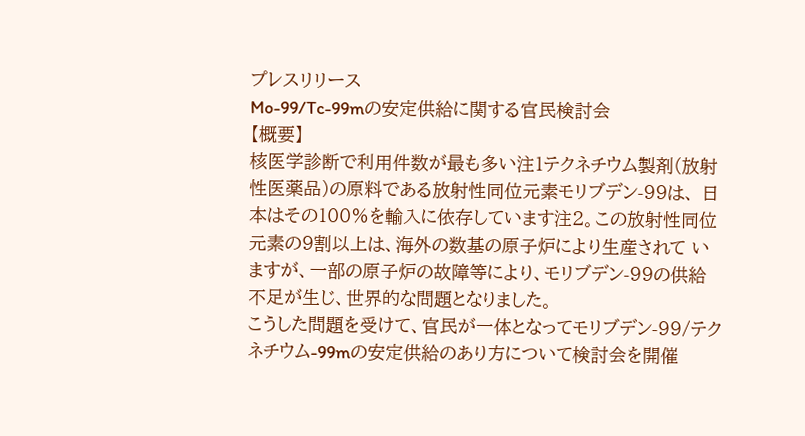プレスリリース
Mo-99/Tc-99mの安定供給に関する官民検討会
【概要】
核医学診断で利用件数が最も多い注1テクネチウム製剤(放射性医薬品)の原料である放射性同位元素モリブデン-99は、 日本はその100%を輸入に依存しています注2。この放射性同位元素の9割以上は、海外の数基の原子炉により生産されて いますが、一部の原子炉の故障等により、モリブデン-99の供給不足が生じ、世界的な問題となりました。
こうした問題を受けて、官民が一体となってモリブデン-99/テクネチウム-99mの安定供給のあり方について検討会を開催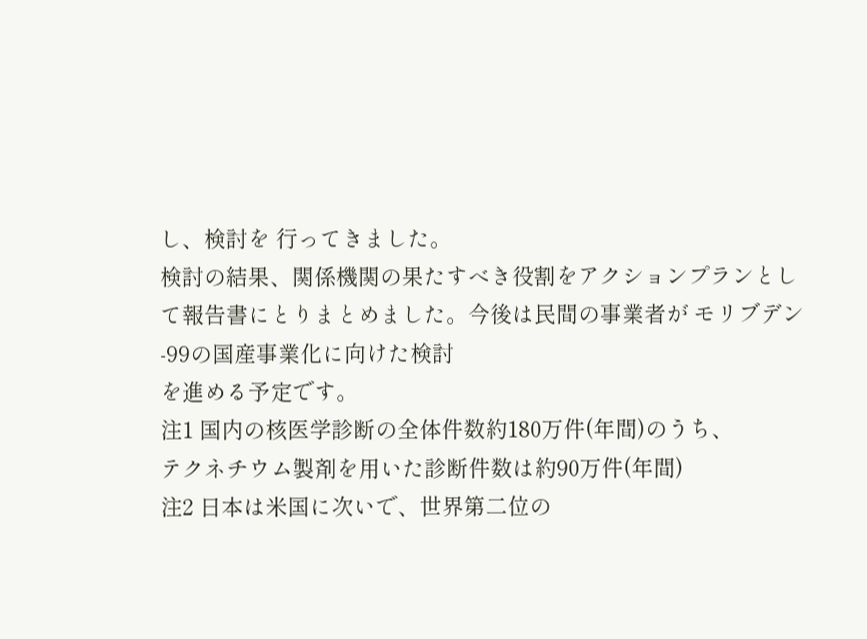し、検討を 行ってきました。
検討の結果、関係機関の果たすべき役割をアクションプランとして報告書にとりまとめました。今後は民間の事業者が モリブデン-99の国産事業化に向けた検討
を進める予定です。
注1 国内の核医学診断の全体件数約180万件(年間)のうち、
テクネチウム製剤を用いた診断件数は約90万件(年間)
注2 日本は米国に次いで、世界第二位の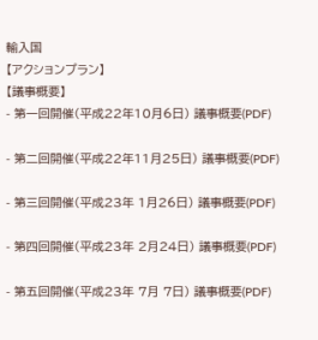輸入国
【アクションプラン】
【議事概要】
- 第一回開催(平成22年10月6日) 議事概要(PDF)

- 第二回開催(平成22年11月25日) 議事概要(PDF)

- 第三回開催(平成23年 1月26日) 議事概要(PDF)

- 第四回開催(平成23年 2月24日) 議事概要(PDF)

- 第五回開催(平成23年 7月 7日) 議事概要(PDF)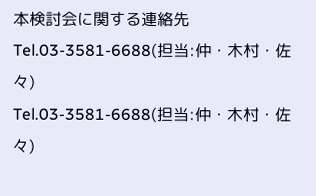本検討会に関する連絡先
Tel.03-3581-6688(担当:仲・木村・佐々)
Tel.03-3581-6688(担当:仲・木村・佐々)